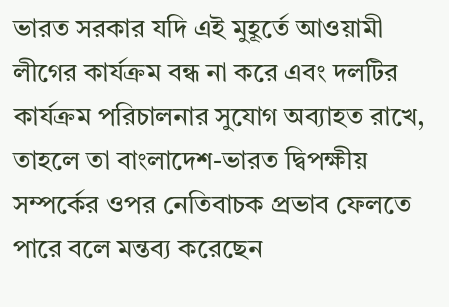ভারত সরকার যদি এই মুহূর্তে আওয়ামী লীগের কার্যক্রম বন্ধ না করে এবং দলটির কার্যক্রম পরিচালনার সুযোগ অব্যাহত রাখে, তাহলে তা বাংলাদেশ-ভারত দ্বিপক্ষীয় সম্পর্কের ওপর নেতিবাচক প্রভাব ফেলতে পারে বলে মন্তব্য করেছেন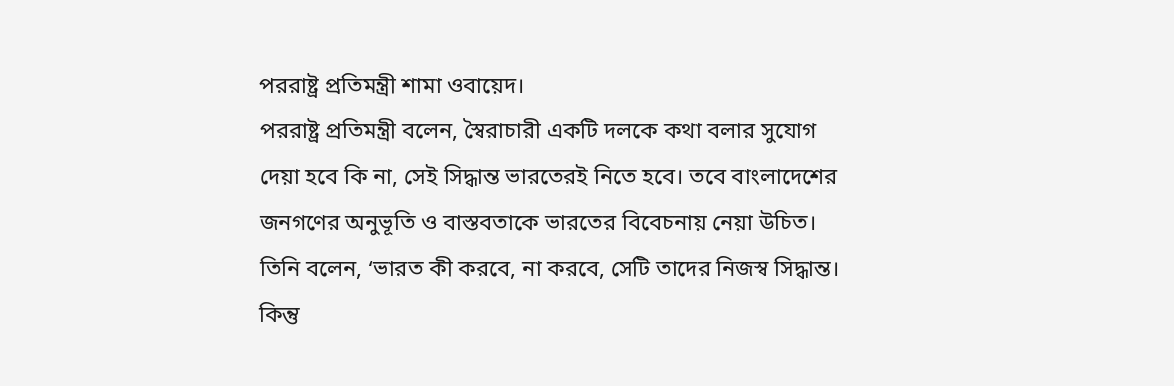পররাষ্ট্র প্রতিমন্ত্রী শামা ওবায়েদ।
পররাষ্ট্র প্রতিমন্ত্রী বলেন, স্বৈরাচারী একটি দলকে কথা বলার সুযোগ দেয়া হবে কি না, সেই সিদ্ধান্ত ভারতেরই নিতে হবে। তবে বাংলাদেশের জনগণের অনুভূতি ও বাস্তবতাকে ভারতের বিবেচনায় নেয়া উচিত।
তিনি বলেন, ‘ভারত কী করবে, না করবে, সেটি তাদের নিজস্ব সিদ্ধান্ত। কিন্তু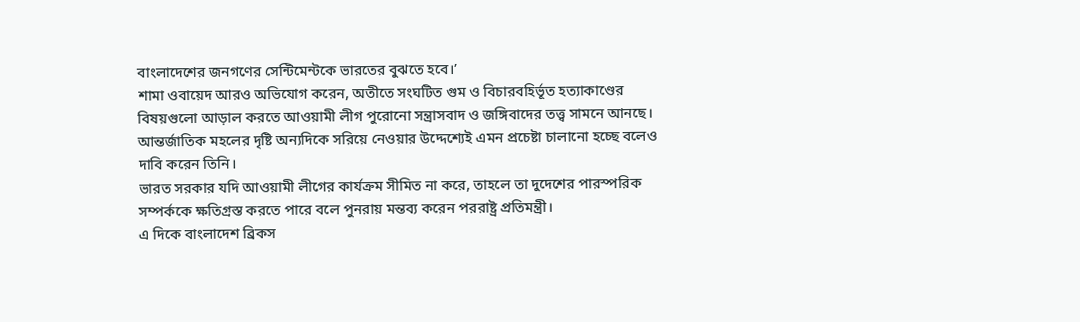বাংলাদেশের জনগণের সেন্টিমেন্টকে ভারতের বুঝতে হবে।’
শামা ওবায়েদ আরও অভিযোগ করেন, অতীতে সংঘটিত গুম ও বিচারবহির্ভূত হত্যাকাণ্ডের বিষয়গুলো আড়াল করতে আওয়ামী লীগ পুরোনো সন্ত্রাসবাদ ও জঙ্গিবাদের তত্ত্ব সামনে আনছে। আন্তর্জাতিক মহলের দৃষ্টি অন্যদিকে সরিয়ে নেওয়ার উদ্দেশ্যেই এমন প্রচেষ্টা চালানো হচ্ছে বলেও দাবি করেন তিনি।
ভারত সরকার যদি আওয়ামী লীগের কার্যক্রম সীমিত না করে, তাহলে তা দুদেশের পারস্পরিক সম্পর্ককে ক্ষতিগ্রস্ত করতে পারে বলে পুনরায় মন্তব্য করেন পররাষ্ট্র প্রতিমন্ত্রী।
এ দিকে বাংলাদেশ ব্রিকস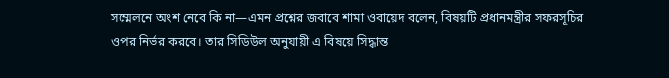সম্মেলনে অংশ নেবে কি না—এমন প্রশ্নের জবাবে শামা ওবায়েদ বলেন, বিষয়টি প্রধানমন্ত্রীর সফরসূচির ওপর নির্ভর করবে। তার সিডিউল অনুযায়ী এ বিষয়ে সিদ্ধান্ত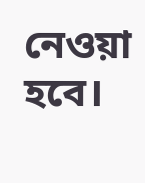নেওয়া হবে।